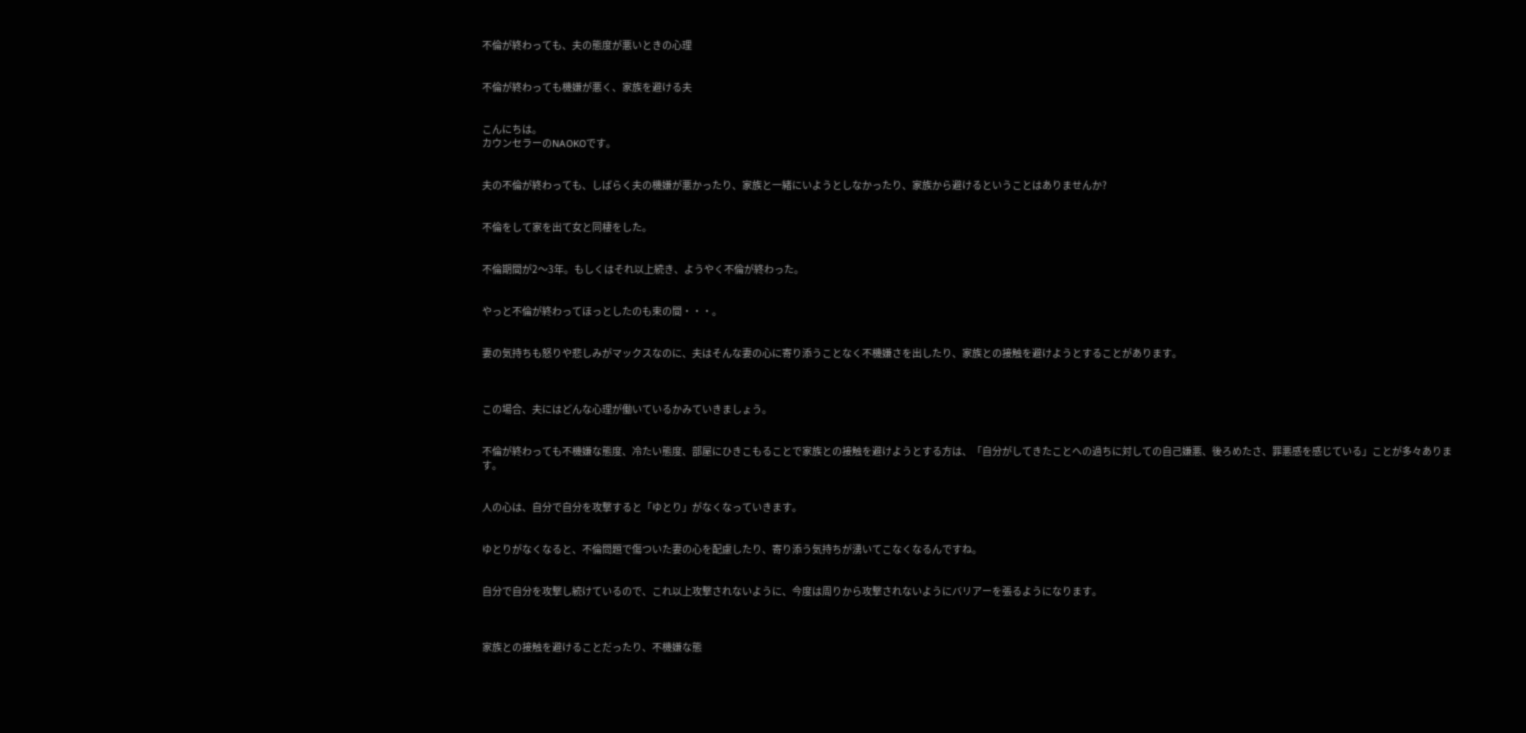不倫が終わっても、夫の態度が悪いときの心理


不倫が終わっても機嫌が悪く、家族を避ける夫


こんにちは。
カウンセラーのNAOKOです。


夫の不倫が終わっても、しばらく夫の機嫌が悪かったり、家族と一緒にいようとしなかったり、家族から避けるということはありませんか?


不倫をして家を出て女と同棲をした。


不倫期間が2〜3年。もしくはそれ以上続き、ようやく不倫が終わった。


やっと不倫が終わってほっとしたのも束の間・・・。


妻の気持ちも怒りや悲しみがマックスなのに、夫はそんな妻の心に寄り添うことなく不機嫌さを出したり、家族との接触を避けようとすることがあります。



この場合、夫にはどんな心理が働いているかみていきましょう。


不倫が終わっても不機嫌な態度、冷たい態度、部屋にひきこもることで家族との接触を避けようとする方は、「自分がしてきたことへの過ちに対しての自己嫌悪、後ろめたさ、罪悪感を感じている」ことが多々あります。


人の心は、自分で自分を攻撃すると「ゆとり」がなくなっていきます。


ゆとりがなくなると、不倫問題で傷ついた妻の心を配慮したり、寄り添う気持ちが湧いてこなくなるんですね。


自分で自分を攻撃し続けているので、これ以上攻撃されないように、今度は周りから攻撃されないようにバリアーを張るようになります。



家族との接触を避けることだったり、不機嫌な態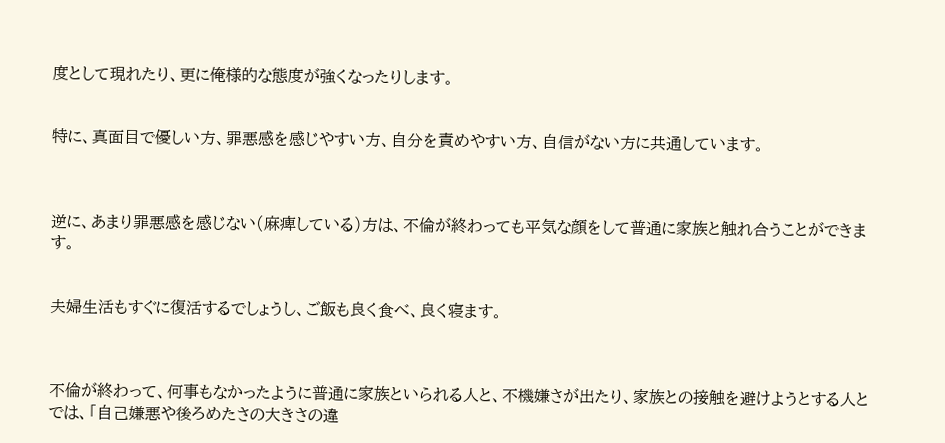度として現れたり、更に俺様的な態度が強くなったりします。


特に、真面目で優しい方、罪悪感を感じやすい方、自分を責めやすい方、自信がない方に共通しています。



逆に、あまり罪悪感を感じない(麻痺している)方は、不倫が終わっても平気な顔をして普通に家族と触れ合うことができます。


夫婦生活もすぐに復活するでしょうし、ご飯も良く食べ、良く寝ます。



不倫が終わって、何事もなかったように普通に家族といられる人と、不機嫌さが出たり、家族との接触を避けようとする人とでは、「自己嫌悪や後ろめたさの大きさの違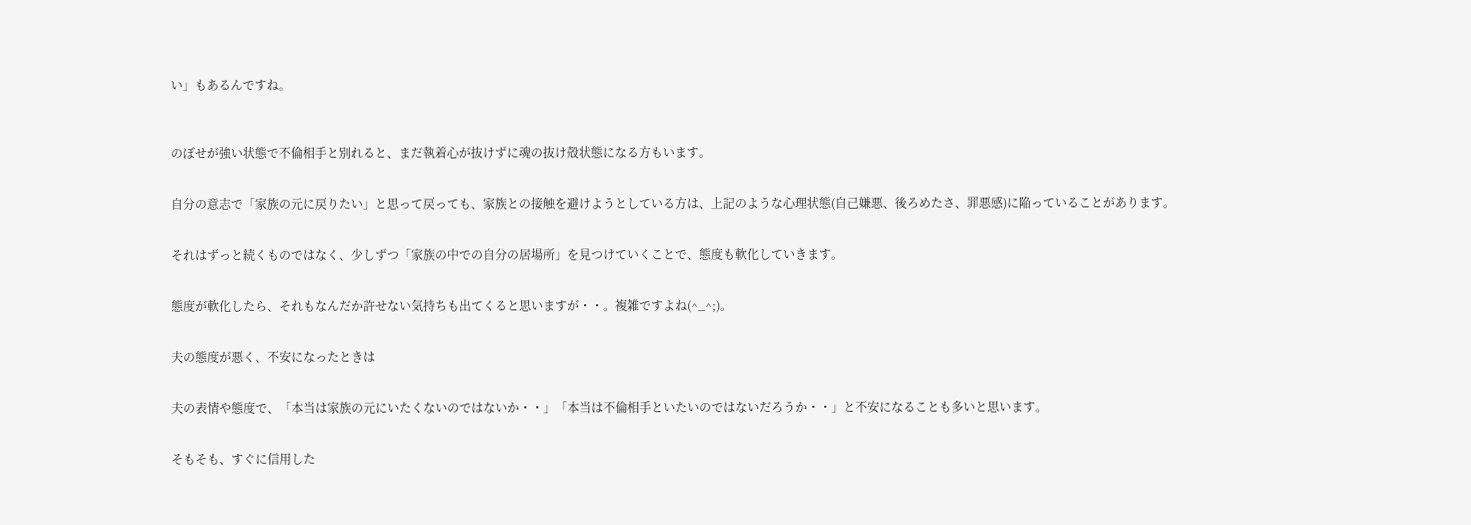い」もあるんですね。



のぼせが強い状態で不倫相手と別れると、まだ執着心が抜けずに魂の抜け殻状態になる方もいます。


自分の意志で「家族の元に戻りたい」と思って戻っても、家族との接触を避けようとしている方は、上記のような心理状態(自己嫌悪、後ろめたさ、罪悪感)に陥っていることがあります。


それはずっと続くものではなく、少しずつ「家族の中での自分の居場所」を見つけていくことで、態度も軟化していきます。


態度が軟化したら、それもなんだか許せない気持ちも出てくると思いますが・・。複雑ですよね(^_^;)。


夫の態度が悪く、不安になったときは


夫の表情や態度で、「本当は家族の元にいたくないのではないか・・」「本当は不倫相手といたいのではないだろうか・・」と不安になることも多いと思います。


そもそも、すぐに信用した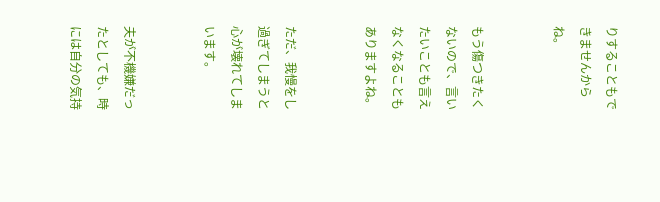りすることもできませんからね。


もう傷つきたくないので、言いたいことも言えなくなることもありますよね。


ただ、我慢をし過ぎてしまうと心が壊れてしまいます。


夫が不機嫌だったとしても、時には自分の気持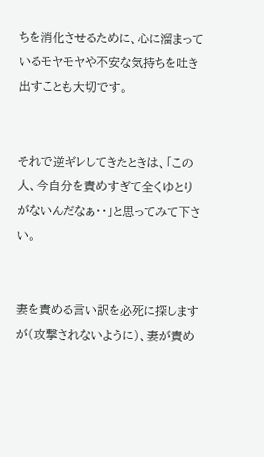ちを消化させるために、心に溜まっているモヤモヤや不安な気持ちを吐き出すことも大切です。


それで逆ギレしてきたときは、「この人、今自分を責めすぎて全くゆとりがないんだなぁ・・」と思ってみて下さい。


妻を責める言い訳を必死に探しますが(攻撃されないように)、妻が責め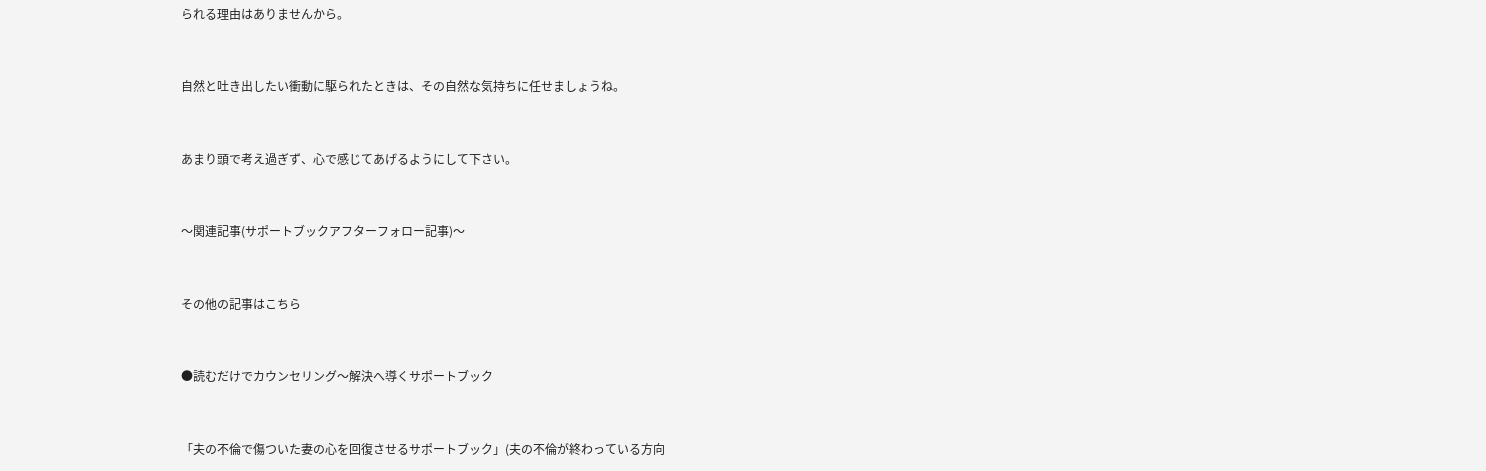られる理由はありませんから。


自然と吐き出したい衝動に駆られたときは、その自然な気持ちに任せましょうね。


あまり頭で考え過ぎず、心で感じてあげるようにして下さい。


〜関連記事(サポートブックアフターフォロー記事)〜


その他の記事はこちら


●読むだけでカウンセリング〜解決へ導くサポートブック


「夫の不倫で傷ついた妻の心を回復させるサポートブック」(夫の不倫が終わっている方向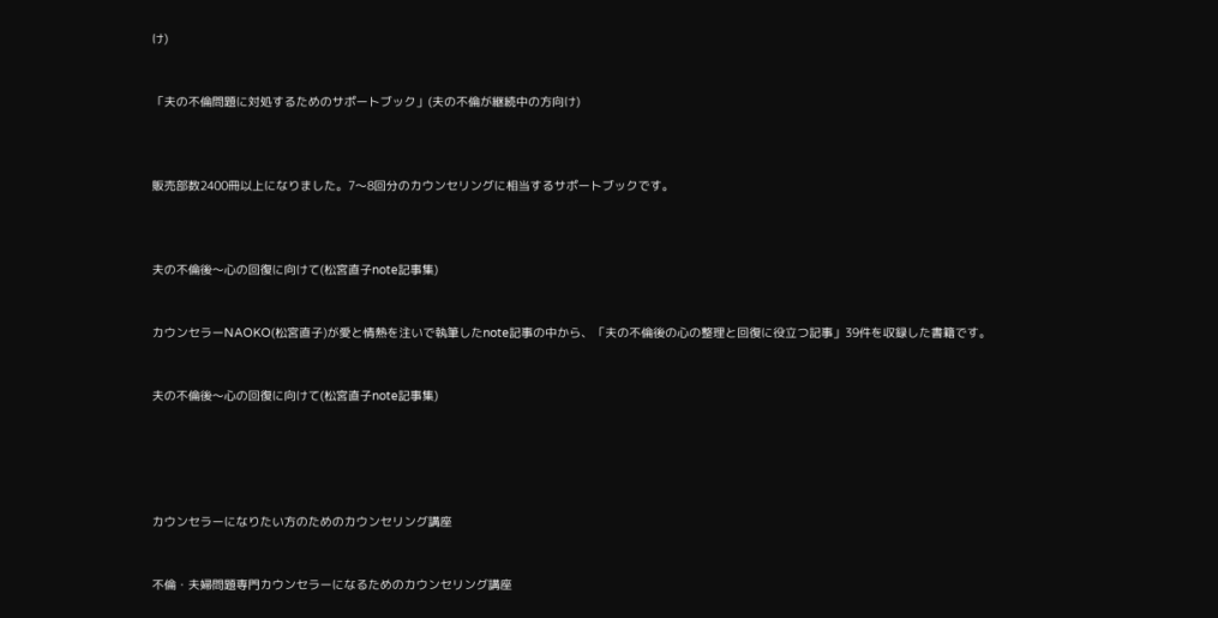け)


「夫の不倫問題に対処するためのサポートブック」(夫の不倫が継続中の方向け)



販売部数2400冊以上になりました。7〜8回分のカウンセリングに相当するサポートブックです。



夫の不倫後〜心の回復に向けて(松宮直子note記事集)


カウンセラーNAOKO(松宮直子)が愛と情熱を注いで執筆したnote記事の中から、「夫の不倫後の心の整理と回復に役立つ記事」39件を収録した書籍です。


夫の不倫後〜心の回復に向けて(松宮直子note記事集)





カウンセラーになりたい方のためのカウンセリング講座


不倫・夫婦問題専門カウンセラーになるためのカウンセリング講座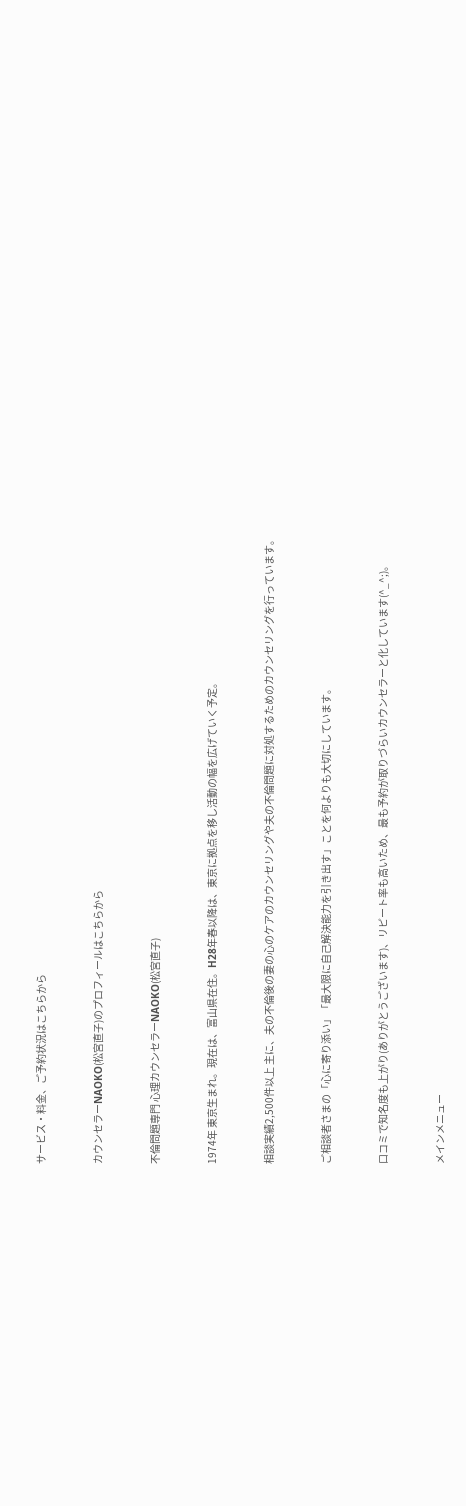サービス・料金、ご予約状況はこちらから


カウンセラーNAOKO(松宮直子)のプロフィールはこちらから


不倫問題専門 心理カウンセラーNAOKO(松宮直子)


1974年 東京生まれ。現在は、富山県在住。H28年春以降は、東京に拠点を移し活動の幅を広げていく予定。


相談実績2,500件以上 主に、夫の不倫後の妻の心のケアのカウンセリングや夫の不倫問題に対処するためのカウンセリングを行っています。


ご相談者さまの「心に寄り添い」「最大限に自己解決能力を引き出す」ことを何よりも大切にしています。


口コミで知名度も上がり(ありがとうございます)、リピート率も高いため、最も予約が取りづらいカウンセラーと化しています(^_^;)。


メインメニュー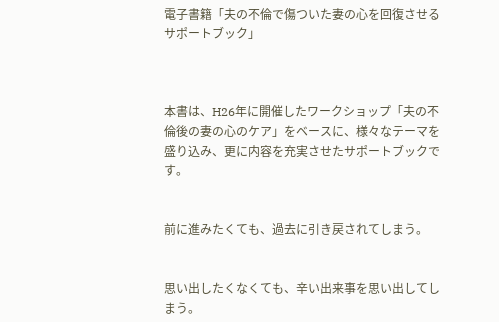電子書籍「夫の不倫で傷ついた妻の心を回復させるサポートブック」



本書は、H26年に開催したワークショップ「夫の不倫後の妻の心のケア」をベースに、様々なテーマを盛り込み、更に内容を充実させたサポートブックです。


前に進みたくても、過去に引き戻されてしまう。


思い出したくなくても、辛い出来事を思い出してしまう。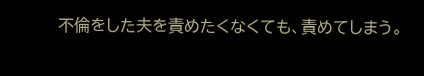不倫をした夫を責めたくなくても、責めてしまう。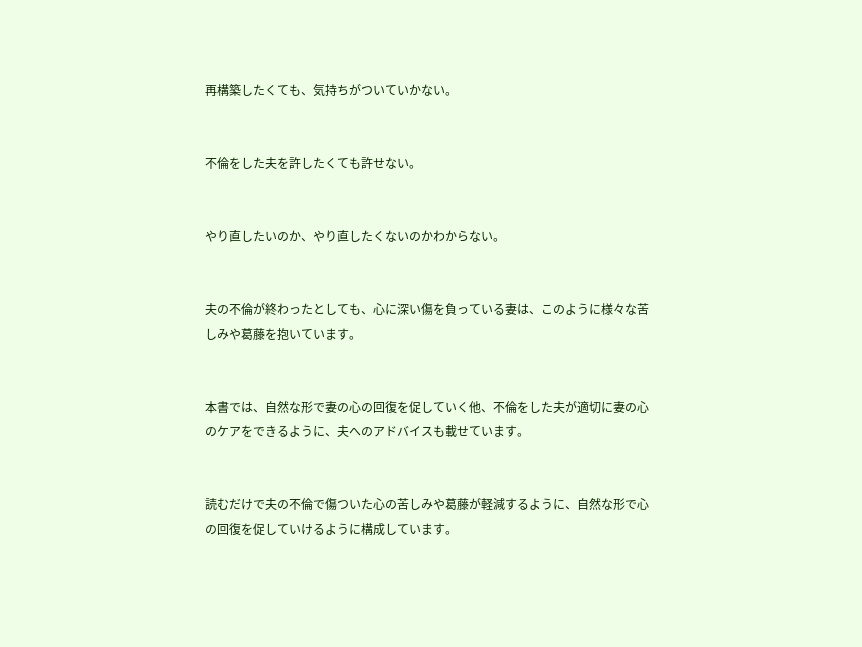再構築したくても、気持ちがついていかない。


不倫をした夫を許したくても許せない。


やり直したいのか、やり直したくないのかわからない。


夫の不倫が終わったとしても、心に深い傷を負っている妻は、このように様々な苦しみや葛藤を抱いています。


本書では、自然な形で妻の心の回復を促していく他、不倫をした夫が適切に妻の心のケアをできるように、夫へのアドバイスも載せています。


読むだけで夫の不倫で傷ついた心の苦しみや葛藤が軽減するように、自然な形で心の回復を促していけるように構成しています。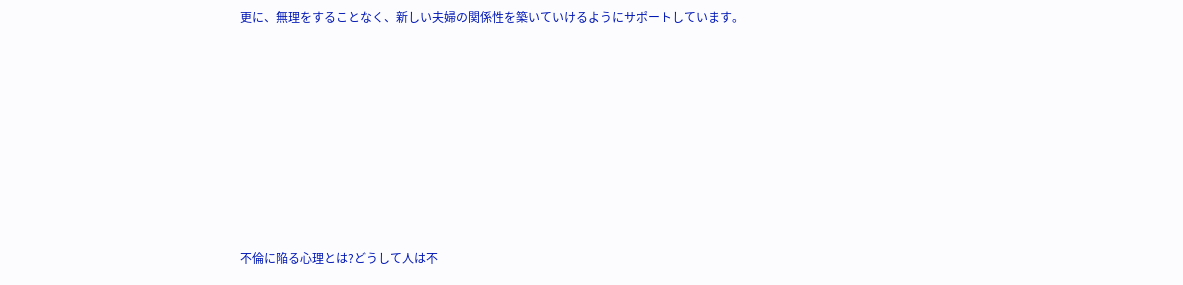更に、無理をすることなく、新しい夫婦の関係性を築いていけるようにサポートしています。








不倫に陥る心理とは?どうして人は不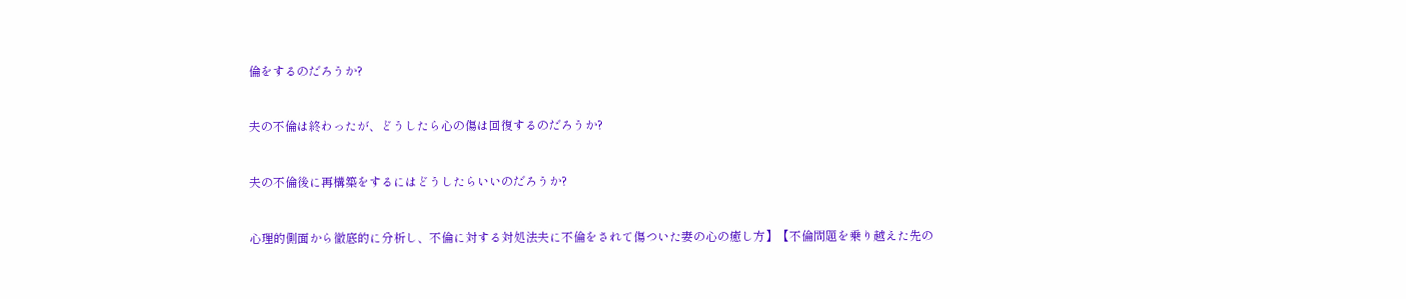倫をするのだろうか?


夫の不倫は終わったが、どうしたら心の傷は回復するのだろうか?


夫の不倫後に再構築をするにはどうしたらいいのだろうか?


心理的側面から徹底的に分析し、不倫に対する対処法夫に不倫をされて傷ついた妻の心の癒し方】【不倫問題を乗り越えた先の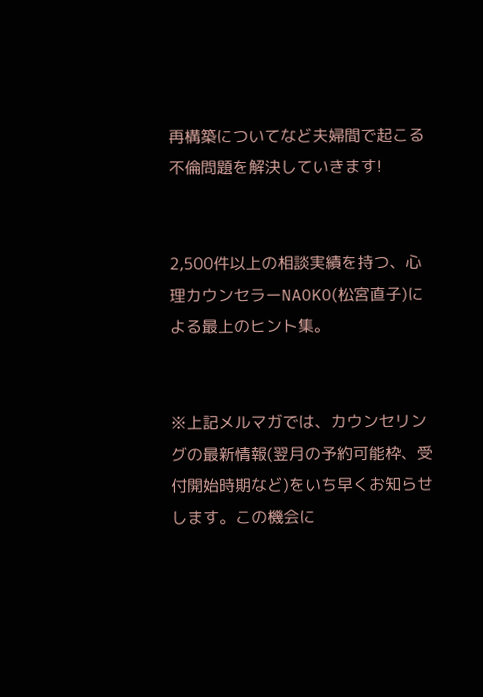再構築についてなど夫婦間で起こる不倫問題を解決していきます!


2,500件以上の相談実績を持つ、心理カウンセラーNAOKO(松宮直子)による最上のヒント集。


※上記メルマガでは、カウンセリングの最新情報(翌月の予約可能枠、受付開始時期など)をいち早くお知らせします。この機会に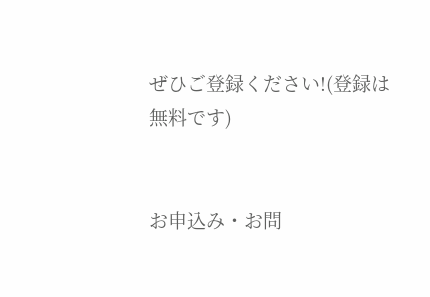ぜひご登録ください!(登録は無料です)


お申込み・お問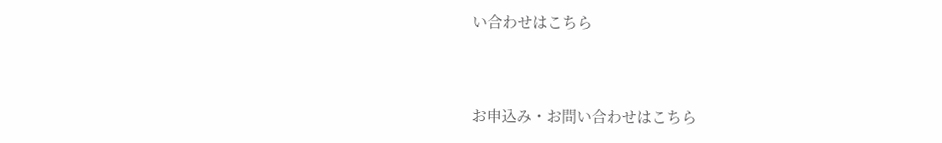い合わせはこちら


お申込み・お問い合わせはこちら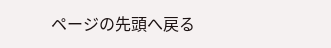ページの先頭へ戻る